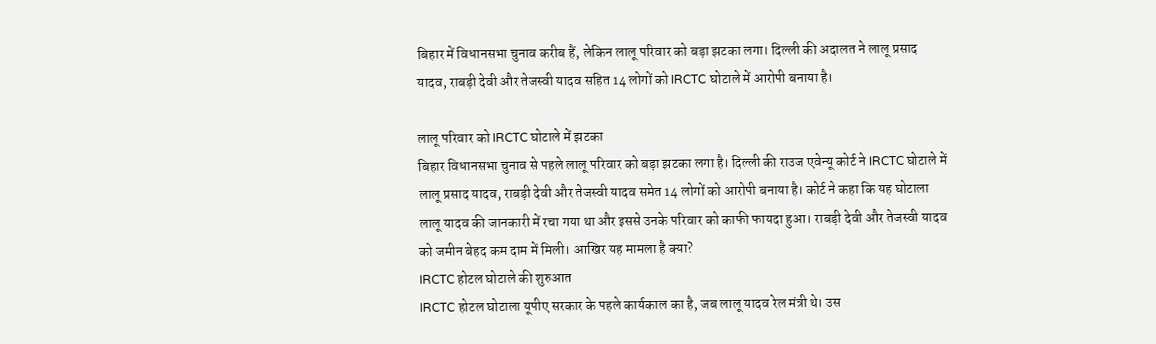बिहार में विधानसभा चुनाव करीब हैं, लेकिन लालू परिवार को बड़ा झटका लगा। दिल्ली की अदालत ने लालू प्रसाद यादव, राबड़ी देवी और तेजस्वी यादव सहित 14 लोगों को IRCTC घोटाले में आरोपी बनाया है।

लालू परिवार को IRCTC घोटाले में झटका
बिहार विधानसभा चुनाव से पहले लालू परिवार को बड़ा झटका लगा है। दिल्ली की राउज एवेन्यू कोर्ट ने IRCTC घोटाले में लालू प्रसाद यादव, राबड़ी देवी और तेजस्वी यादव समेत 14 लोगों को आरोपी बनाया है। कोर्ट ने कहा कि यह घोटाला लालू यादव की जानकारी में रचा गया था और इससे उनके परिवार को काफी फायदा हुआ। राबड़ी देवी और तेजस्वी यादव को जमीन बेहद कम दाम में मिली। आखिर यह मामला है क्या?
IRCTC होटल घोटाले की शुरुआत
IRCTC होटल घोटाला यूपीए सरकार के पहले कार्यकाल का है, जब लालू यादव रेल मंत्री थे। उस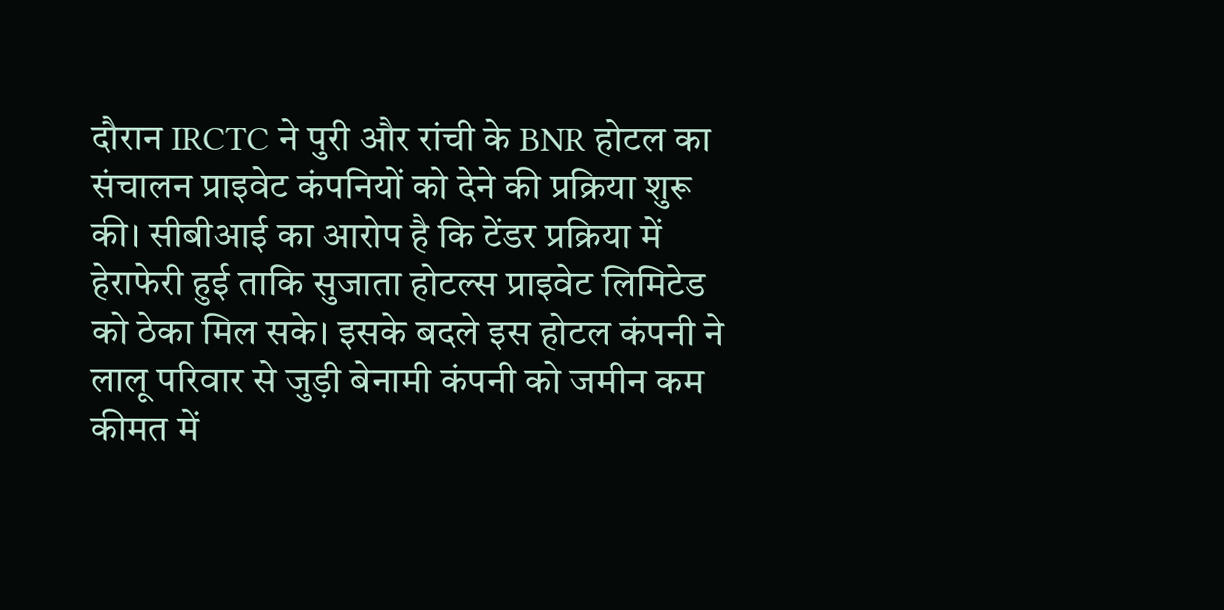दौरान IRCTC ने पुरी और रांची के BNR होटल का संचालन प्राइवेट कंपनियों को देने की प्रक्रिया शुरू की। सीबीआई का आरोप है कि टेंडर प्रक्रिया में हेराफेरी हुई ताकि सुजाता होटल्स प्राइवेट लिमिटेड को ठेका मिल सके। इसके बदले इस होटल कंपनी ने लालू परिवार से जुड़ी बेनामी कंपनी को जमीन कम कीमत में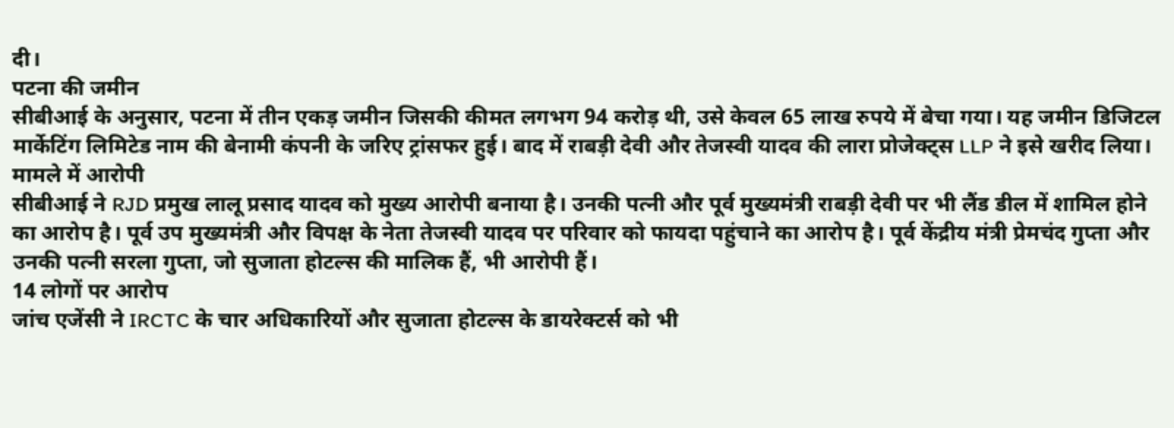दी।
पटना की जमीन
सीबीआई के अनुसार, पटना में तीन एकड़ जमीन जिसकी कीमत लगभग 94 करोड़ थी, उसे केवल 65 लाख रुपये में बेचा गया। यह जमीन डिजिटल मार्केटिंग लिमिटेड नाम की बेनामी कंपनी के जरिए ट्रांसफर हुई। बाद में राबड़ी देवी और तेजस्वी यादव की लारा प्रोजेक्ट्स LLP ने इसे खरीद लिया।
मामले में आरोपी
सीबीआई ने RJD प्रमुख लालू प्रसाद यादव को मुख्य आरोपी बनाया है। उनकी पत्नी और पूर्व मुख्यमंत्री राबड़ी देवी पर भी लैंड डील में शामिल होने का आरोप है। पूर्व उप मुख्यमंत्री और विपक्ष के नेता तेजस्वी यादव पर परिवार को फायदा पहुंचाने का आरोप है। पूर्व केंद्रीय मंत्री प्रेमचंद गुप्ता और उनकी पत्नी सरला गुप्ता, जो सुजाता होटल्स की मालिक हैं, भी आरोपी हैं।
14 लोगों पर आरोप
जांच एजेंसी ने IRCTC के चार अधिकारियों और सुजाता होटल्स के डायरेक्टर्स को भी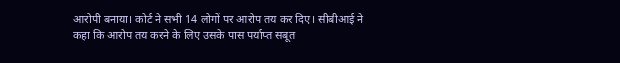आरोपी बनाया। कोर्ट ने सभी 14 लोगों पर आरोप तय कर दिए। सीबीआई ने कहा कि आरोप तय करने के लिए उसके पास पर्याप्त सबूत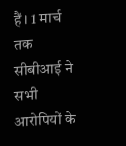हैं। 1 मार्च तक सीबीआई ने सभी आरोपियों के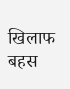खिलाफ बहस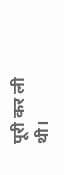पूरी कर ली थी।